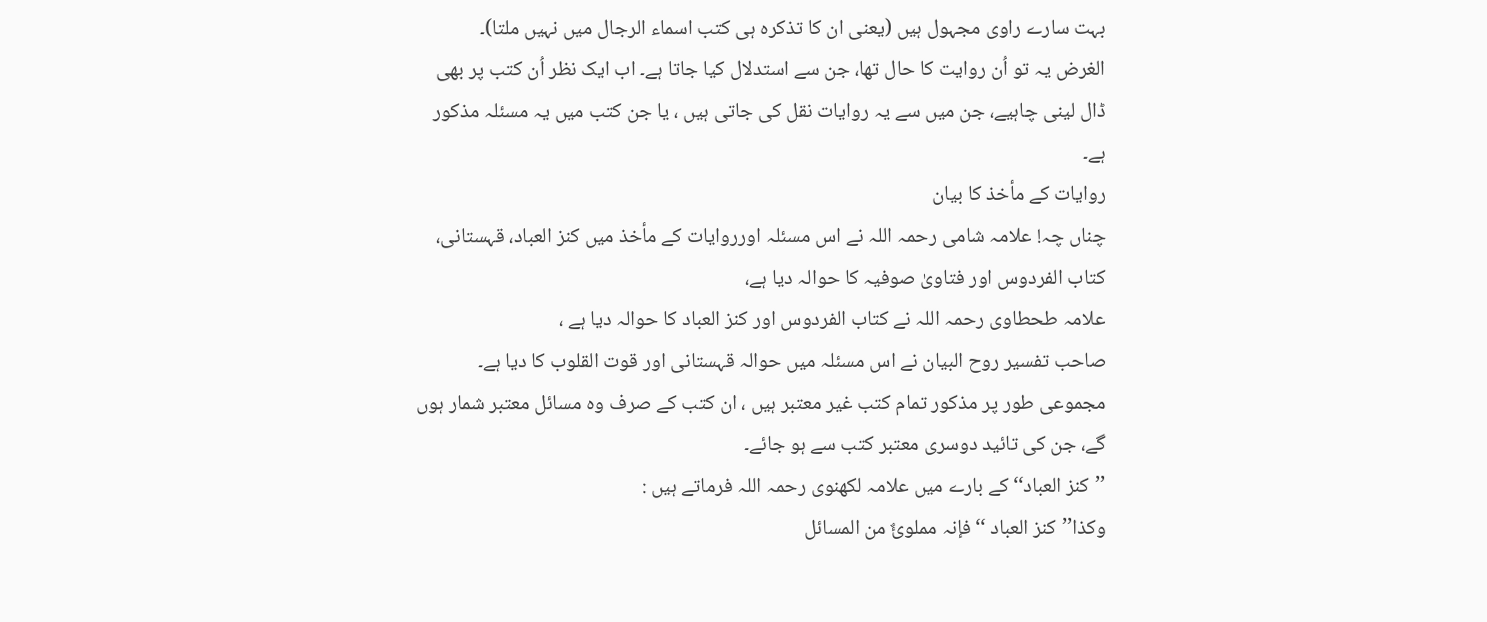بہت سارے راوی مجہول ہیں (یعنی ان کا تذکرہ ہی کتب اسماء الرجال میں نہیں ملتا)۔
الغرض یہ تو اُن روایت کا حال تھا، جن سے استدلال کیا جاتا ہے۔ اب ایک نظر اُن کتب پر بھی ڈال لینی چاہیے، جن میں سے یہ روایات نقل کی جاتی ہیں ، یا جن کتب میں یہ مسئلہ مذکور ہے۔
روایات کے مأخذ کا بیان
چناں چہ! علامہ شامی رحمہ اللہ نے اس مسئلہ اورروایات کے مأخذ میں کنز العباد، قہستانی، کتاب الفردوس اور فتاویٰ صوفیہ کا حوالہ دیا ہے،
علامہ طحطاوی رحمہ اللہ نے کتاب الفردوس اور کنز العباد کا حوالہ دیا ہے ،
صاحب تفسیر روح البیان نے اس مسئلہ میں حوالہ قہستانی اور قوت القلوب کا دیا ہے۔
مجموعی طور پر مذکور تمام کتب غیر معتبر ہیں ، ان کتب کے صرف وہ مسائل معتبر شمار ہوں گے، جن کی تائید دوسری معتبر کتب سے ہو جائے۔
’’کنز العباد‘‘ کے بارے میں علامہ لکھنوی رحمہ اللہ فرماتے ہیں :
وکذا’’کنز العباد ‘‘فإنہ مملوئٌ من المسائل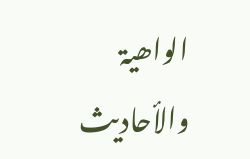الواھیۃ والأحادیث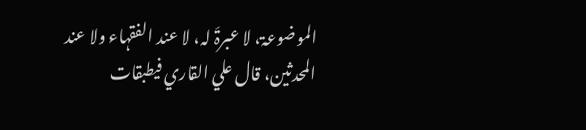الموضوعۃ، لا عبرۃَ لہ، لا عند الفقہاء ولا عند المحدثین، قال علي القاري فيطبقات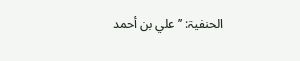الحنفیۃ: ’’علي بن أحمد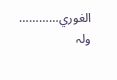الغوري………… ولہ